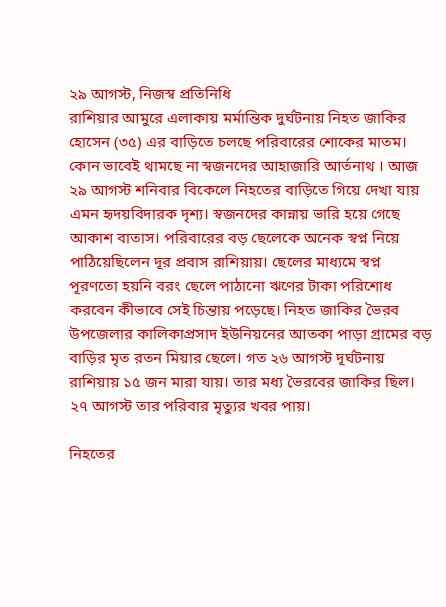২৯ আগস্ট, নিজস্ব প্রতিনিধি
রাশিয়ার আমুরে এলাকায় মর্মান্তিক দুর্ঘটনায় নিহত জাকির হোসেন (৩৫) এর বাড়িতে চলছে পরিবারের শোকের মাতম। কোন ভাবেই থামছে না স্বজনদের আহাজারি আর্তনাথ । আজ ২৯ আগস্ট শনিবার বিকেলে নিহতের বাড়িতে গিয়ে দেখা যায় এমন হৃদয়বিদারক দৃশ্য। স্বজনদের কান্নায় ভারি হয়ে গেছে আকাশ বাতাস। পরিবারের বড় ছেলেকে অনেক স্বপ্ন নিয়ে পাঠিয়েছিলেন দূর প্রবাস রাশিয়ায়। ছেলের মাধ্যমে স্বপ্ন পূরণতো হয়নি বরং ছেলে পাঠানো ঋণের টাকা পরিশোধ করবেন কীভাবে সেই চিন্তায় পড়েছে। নিহত জাকির ভৈরব উপজেলার কালিকাপ্রসাদ ইউনিয়নের আতকা পাড়া গ্রামের বড় বাড়ির মৃত রতন মিয়ার ছেলে। গত ২৬ আগস্ট দূর্ঘটনায় রাশিয়ায় ১৫ জন মারা যায়। তার মধ্য ভৈরবের জাকির ছিল। ২৭ আগস্ট তার পরিবার মৃত্যুর খবর পায়।

নিহতের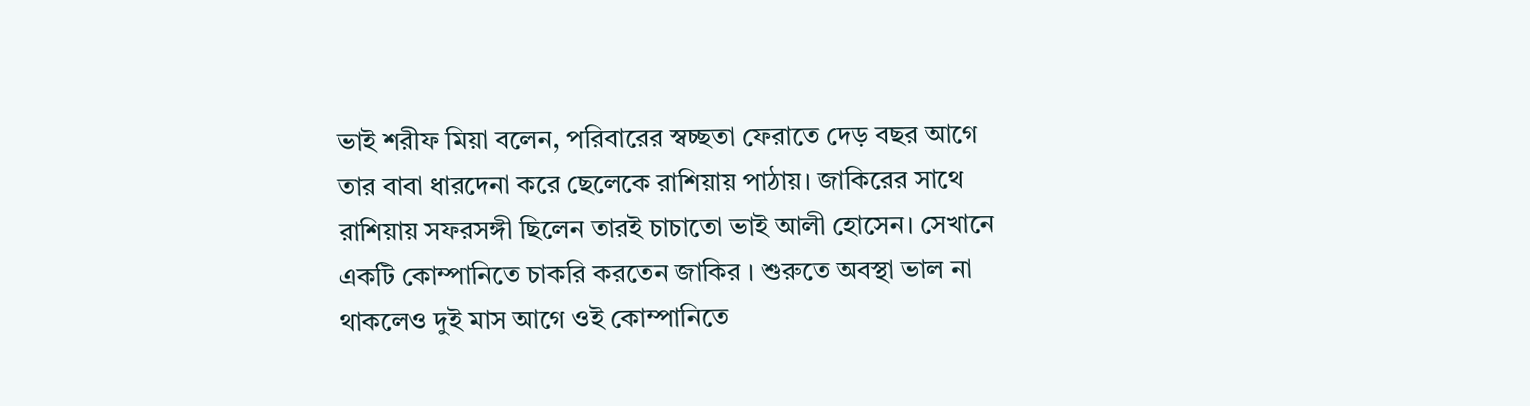ভাই শরীফ মিয়া বলেন, পরিবারের স্বচ্ছতা ফেরাতে দেড় বছর আগে তার বাবা ধারদেনা করে ছেলেকে রাশিয়ায় পাঠায়। জাকিরের সাথে রাশিয়ায় সফরসঙ্গী ছিলেন তারই চাচাতো ভাই আলী হোসেন। সেখানে একটি কোম্পানিতে চাকরি করতেন জাকির । শুরুতে অবস্থা ভাল না থাকলেও দুই মাস আগে ওই কোম্পানিতে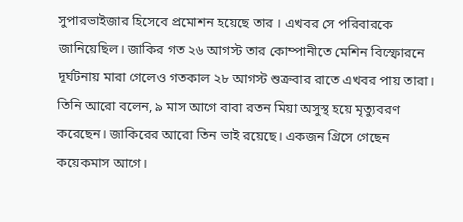সুপারভাইজার হিসেবে প্রমোশন হয়েছে তার । এখবর সে পরিবারকে জানিয়েছিল। জাকির গত ২৬ আগস্ট তার কোম্পানীতে মেশিন বিস্ফোরনে দূর্ঘটনায় মারা গেলেও গতকাল ২৮ আগস্ট শুক্রবার রাতে এখবর পায় তারা।
তিনি আরো বলেন, ৯ মাস আগে বাবা রতন মিয়া অসুস্থ হয়ে মৃত্যুবরণ করেছেন। জাকিরের আরো তিন ভাই রয়েছে। একজন গ্রিসে গেছেন কয়েকমাস আগে।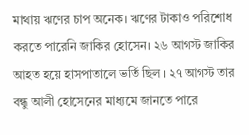মাথায় ঋণের চাপ অনেক। ঋণের টাকাও পরিশোধ করতে পারেনি জাকির হোসেন। ২৬ আগস্ট জাকির আহত হয়ে হাসপাতালে ভর্তি ছিল । ২৭ আগস্ট তার বন্ধু আলী হোসেনের মাধ্যমে জানতে পারে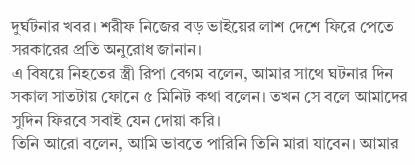দুর্ঘটনার খবর। শরীফ নিজের বড় ভাইয়ের লাশ দেশে ফিরে পেতে সরকারের প্রতি অনুরোধ জানান।
এ বিষয়ে নিহতের স্ত্রী রিপা বেগম বলেন, আমার সাথে ঘটনার দিন সকাল সাতটায় ফোনে ৫ মিনিট কথা বলেন। তখন সে বলে আমাদের সুদিন ফিরবে সবাই যেন দোয়া করি।
তিনি আরো বলেন, আমি ভাবতে পারিনি তিনি মারা যাবেন। আমার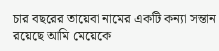চার বছরের তায়েবা নামের একটি কন্যা সন্তান রয়েছে আমি মেয়েকে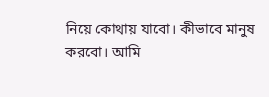নিয়ে কোথায় যাবো। কীভাবে মানুষ করবো। আমি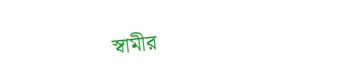স্বামীর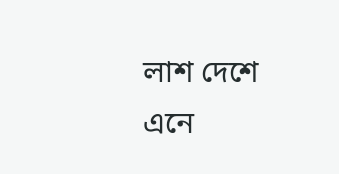লাশ দেশে এনে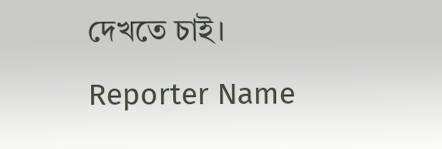দেখতে চাই।
Reporter Name